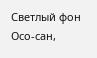Светлый фон
Осо-сан,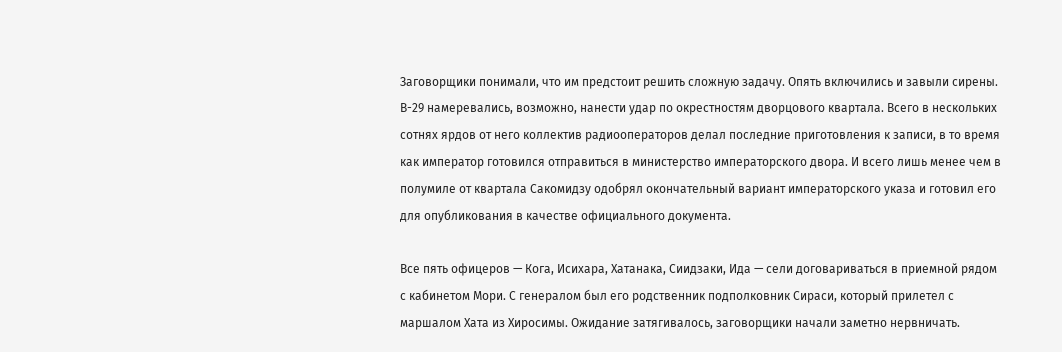Заговорщики понимали, что им предстоит решить сложную задачу. Опять включились и завыли сирены. В-29 намеревались, возможно, нанести удар по окрестностям дворцового квартала. Всего в нескольких сотнях ярдов от него коллектив радиооператоров делал последние приготовления к записи, в то время как император готовился отправиться в министерство императорского двора. И всего лишь менее чем в полумиле от квартала Сакомидзу одобрял окончательный вариант императорского указа и готовил его для опубликования в качестве официального документа.

Все пять офицеров — Кога, Исихара, Хатанака, Сиидзаки, Ида — сели договариваться в приемной рядом с кабинетом Мори. С генералом был его родственник подполковник Сираси, который прилетел с маршалом Хата из Хиросимы. Ожидание затягивалось, заговорщики начали заметно нервничать.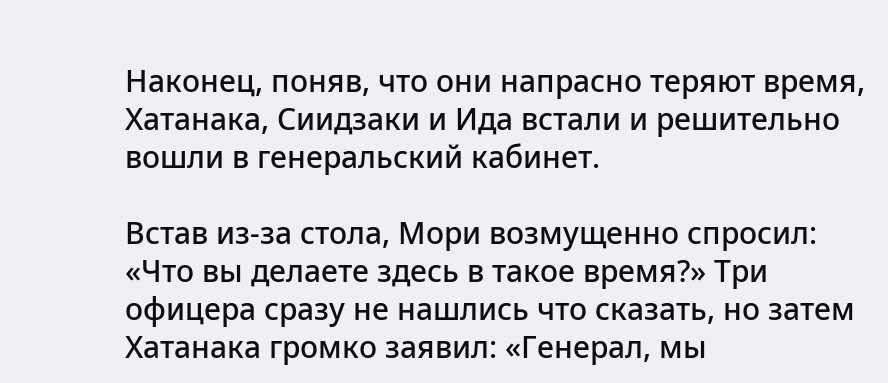Наконец, поняв, что они напрасно теряют время, Хатанака, Сиидзаки и Ида встали и решительно вошли в генеральский кабинет.

Встав из-за стола, Мори возмущенно спросил: «Что вы делаете здесь в такое время?» Три офицера сразу не нашлись что сказать, но затем Хатанака громко заявил: «Генерал, мы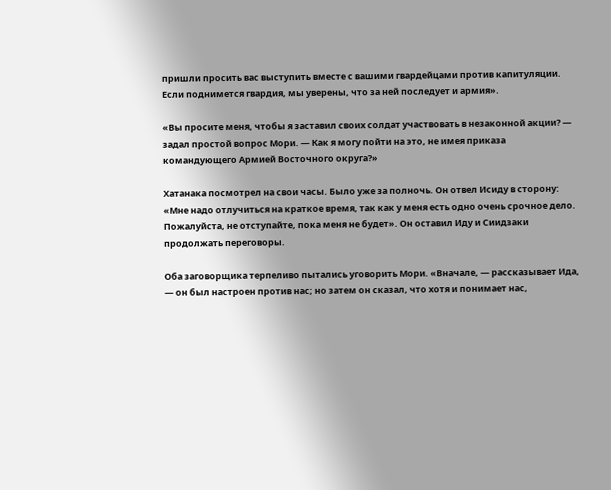пришли просить вас выступить вместе с вашими гвардейцами против капитуляции. Если поднимется гвардия, мы уверены, что за ней последует и армия».

«Вы просите меня, чтобы я заставил своих солдат участвовать в незаконной акции? — задал простой вопрос Мори. — Как я могу пойти на это, не имея приказа командующего Армией Восточного округа?»

Хатанака посмотрел на свои часы. Было уже за полночь. Он отвел Исиду в сторону: «Мне надо отлучиться на краткое время, так как у меня есть одно очень срочное дело. Пожалуйста, не отступайте, пока меня не будет». Он оставил Иду и Сиидзаки продолжать переговоры.

Оба заговорщика терпеливо пытались уговорить Мори. «Вначале, — рассказывает Ида, — он был настроен против нас; но затем он сказал, что хотя и понимает нас,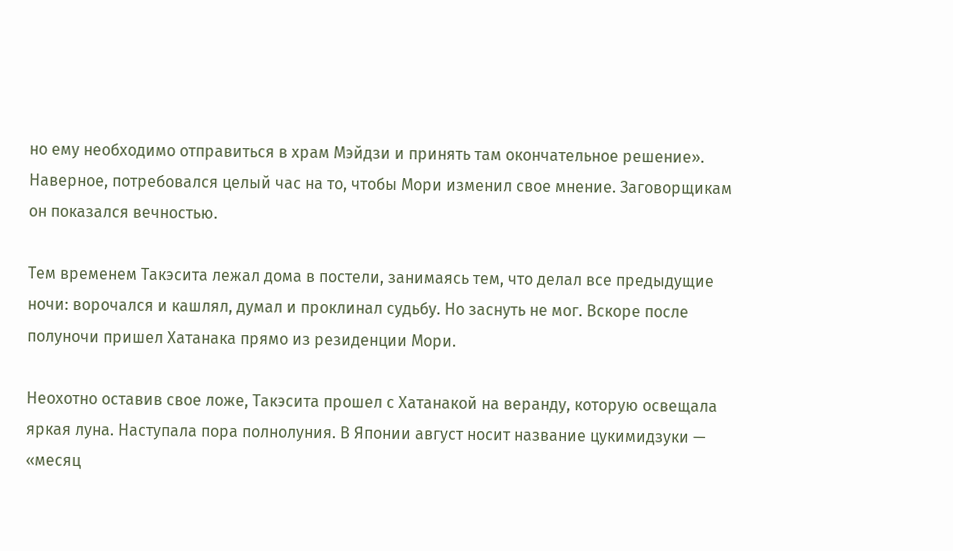но ему необходимо отправиться в храм Мэйдзи и принять там окончательное решение». Наверное, потребовался целый час на то, чтобы Мори изменил свое мнение. Заговорщикам он показался вечностью.

Тем временем Такэсита лежал дома в постели, занимаясь тем, что делал все предыдущие ночи: ворочался и кашлял, думал и проклинал судьбу. Но заснуть не мог. Вскоре после полуночи пришел Хатанака прямо из резиденции Мори.

Неохотно оставив свое ложе, Такэсита прошел с Хатанакой на веранду, которую освещала яркая луна. Наступала пора полнолуния. В Японии август носит название цукимидзуки — «месяц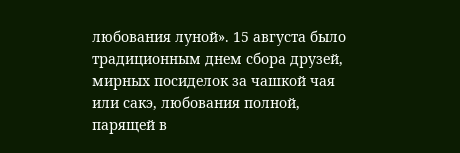любования луной». 15 августа было традиционным днем сбора друзей, мирных посиделок за чашкой чая или сакэ, любования полной, парящей в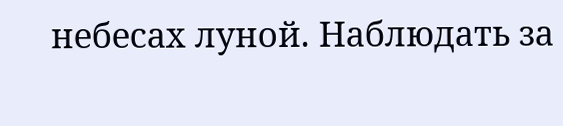небесах луной. Наблюдать за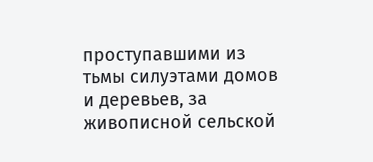проступавшими из тьмы силуэтами домов и деревьев, за живописной сельской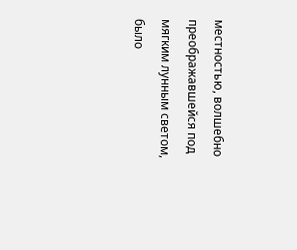местностью, волшебно преображавшейся под мягким лунным светом, было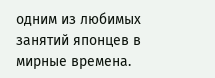одним из любимых занятий японцев в мирные времена.